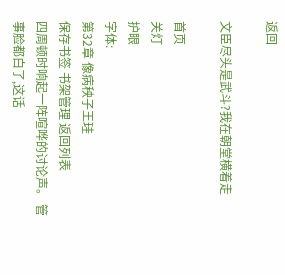返回

文臣尽头是武斗?我在朝堂横着走

首页
关灯
护眼
字体:
第32章 像病秧子王珪
保存书签 书架管理 返回列表
四周顿时响起一阵喧哗的讨论声。 管事脸都白了,这话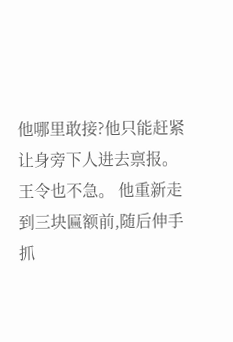他哪里敢接?他只能赶紧让身旁下人进去禀报。 王令也不急。 他重新走到三块匾额前,随后伸手抓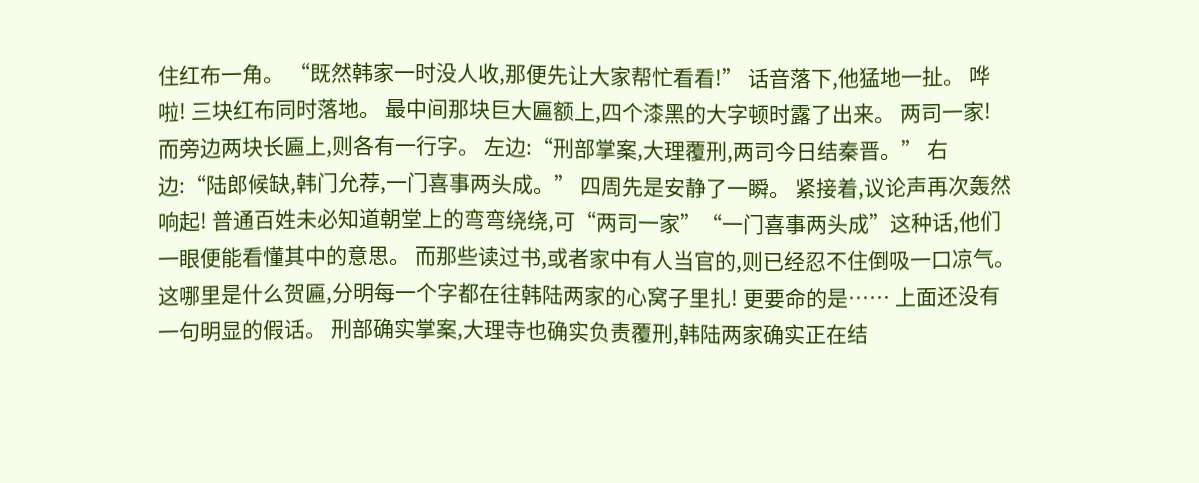住红布一角。 “既然韩家一时没人收,那便先让大家帮忙看看!” 话音落下,他猛地一扯。 哗啦! 三块红布同时落地。 最中间那块巨大匾额上,四个漆黑的大字顿时露了出来。 两司一家! 而旁边两块长匾上,则各有一行字。 左边:“刑部掌案,大理覆刑,两司今日结秦晋。” 右边:“陆郎候缺,韩门允荐,一门喜事两头成。” 四周先是安静了一瞬。 紧接着,议论声再次轰然响起! 普通百姓未必知道朝堂上的弯弯绕绕,可“两司一家”“一门喜事两头成”这种话,他们一眼便能看懂其中的意思。 而那些读过书,或者家中有人当官的,则已经忍不住倒吸一口凉气。 这哪里是什么贺匾,分明每一个字都在往韩陆两家的心窝子里扎! 更要命的是…… 上面还没有一句明显的假话。 刑部确实掌案,大理寺也确实负责覆刑,韩陆两家确实正在结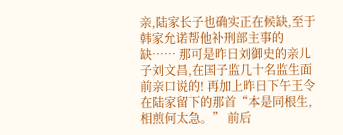亲,陆家长子也确实正在候缺,至于韩家允诺帮他补刑部主事的缺…… 那可是昨日刘御史的亲儿子刘文昌,在国子监几十名监生面前亲口说的! 再加上昨日下午王令在陆家留下的那首“本是同根生,相煎何太急。” 前后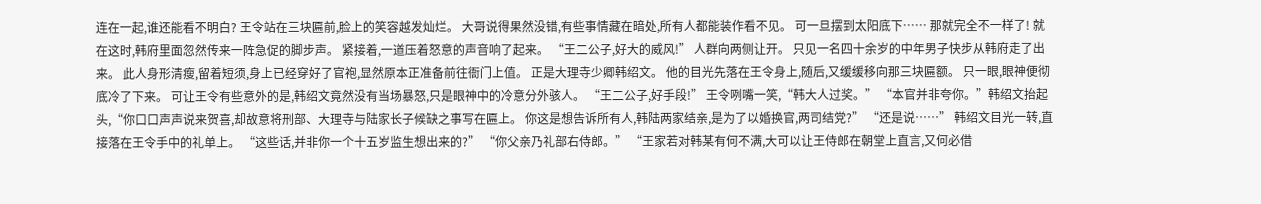连在一起,谁还能看不明白? 王令站在三块匾前,脸上的笑容越发灿烂。 大哥说得果然没错,有些事情藏在暗处,所有人都能装作看不见。 可一旦摆到太阳底下…… 那就完全不一样了! 就在这时,韩府里面忽然传来一阵急促的脚步声。 紧接着,一道压着怒意的声音响了起来。 “王二公子,好大的威风!” 人群向两侧让开。 只见一名四十余岁的中年男子快步从韩府走了出来。 此人身形清瘦,留着短须,身上已经穿好了官袍,显然原本正准备前往衙门上值。 正是大理寺少卿韩绍文。 他的目光先落在王令身上,随后,又缓缓移向那三块匾额。 只一眼,眼神便彻底冷了下来。 可让王令有些意外的是,韩绍文竟然没有当场暴怒,只是眼神中的冷意分外骇人。 “王二公子,好手段!” 王令咧嘴一笑,“韩大人过奖。” “本官并非夸你。”韩绍文抬起头,“你口口声声说来贺喜,却故意将刑部、大理寺与陆家长子候缺之事写在匾上。 你这是想告诉所有人,韩陆两家结亲,是为了以婚换官,两司结党?” “还是说……” 韩绍文目光一转,直接落在王令手中的礼单上。 “这些话,并非你一个十五岁监生想出来的?” “你父亲乃礼部右侍郎。” “王家若对韩某有何不满,大可以让王侍郎在朝堂上直言,又何必借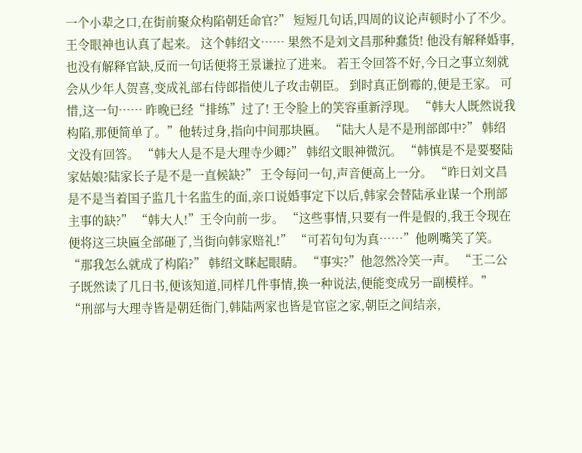一个小辈之口,在街前聚众构陷朝廷命官?” 短短几句话,四周的议论声顿时小了不少。 王令眼神也认真了起来。 这个韩绍文…… 果然不是刘文昌那种蠢货! 他没有解释婚事,也没有解释官缺,反而一句话便将王景谦拉了进来。 若王令回答不好,今日之事立刻就会从少年人贺喜,变成礼部右侍郎指使儿子攻击朝臣。 到时真正倒霉的,便是王家。 可惜,这一句…… 昨晚已经“排练”过了! 王令脸上的笑容重新浮现。 “韩大人既然说我构陷,那便简单了。”他转过身,指向中间那块匾。 “陆大人是不是刑部郎中?” 韩绍文没有回答。 “韩大人是不是大理寺少卿?” 韩绍文眼神微沉。 “韩慎是不是要娶陆家姑娘?陆家长子是不是一直候缺?” 王令每问一句,声音便高上一分。 “昨日刘文昌是不是当着国子监几十名监生的面,亲口说婚事定下以后,韩家会替陆承业谋一个刑部主事的缺?” “韩大人!”王令向前一步。 “这些事情,只要有一件是假的,我王令现在便将这三块匾全部砸了,当街向韩家赔礼!” “可若句句为真……”他咧嘴笑了笑。 “那我怎么就成了构陷?” 韩绍文眯起眼睛。 “事实?”他忽然冷笑一声。 “王二公子既然读了几日书,便该知道,同样几件事情,换一种说法,便能变成另一副模样。” “刑部与大理寺皆是朝廷衙门,韩陆两家也皆是官宦之家,朝臣之间结亲,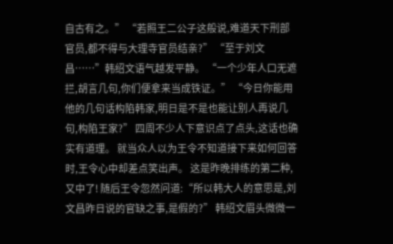自古有之。” “若照王二公子这般说,难道天下刑部官员,都不得与大理寺官员结亲?” “至于刘文昌……”韩绍文语气越发平静。 “一个少年人口无遮拦,胡言几句,你们便拿来当成铁证。” “今日你能用他的几句话构陷韩家,明日是不是也能让别人再说几句,构陷王家?” 四周不少人下意识点了点头,这话也确实有道理。 就当众人以为王令不知道接下来如何回答时,王令心中却差点笑出声。 这是昨晚排练的第二种,又中了! 随后王令忽然问道:“所以韩大人的意思是,刘文昌昨日说的官缺之事,是假的?” 韩绍文眉头微微一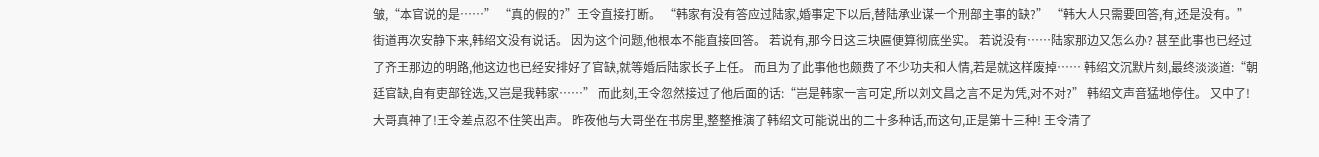皱,“本官说的是……” “真的假的?”王令直接打断。 “韩家有没有答应过陆家,婚事定下以后,替陆承业谋一个刑部主事的缺?” “韩大人只需要回答,有,还是没有。” 街道再次安静下来,韩绍文没有说话。 因为这个问题,他根本不能直接回答。 若说有,那今日这三块匾便算彻底坐实。 若说没有……陆家那边又怎么办? 甚至此事也已经过了齐王那边的明路,他这边也已经安排好了官缺,就等婚后陆家长子上任。 而且为了此事他也颇费了不少功夫和人情,若是就这样废掉…… 韩绍文沉默片刻,最终淡淡道:“朝廷官缺,自有吏部铨选,又岂是我韩家……” 而此刻,王令忽然接过了他后面的话:“岂是韩家一言可定,所以刘文昌之言不足为凭,对不对?” 韩绍文声音猛地停住。 又中了!大哥真神了!王令差点忍不住笑出声。 昨夜他与大哥坐在书房里,整整推演了韩绍文可能说出的二十多种话,而这句,正是第十三种! 王令清了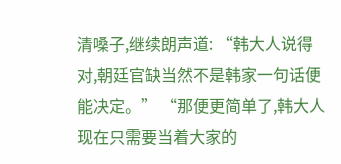清嗓子,继续朗声道: “韩大人说得对,朝廷官缺当然不是韩家一句话便能决定。” “那便更简单了,韩大人现在只需要当着大家的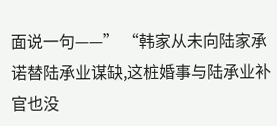面说一句——” “韩家从未向陆家承诺替陆承业谋缺,这桩婚事与陆承业补官也没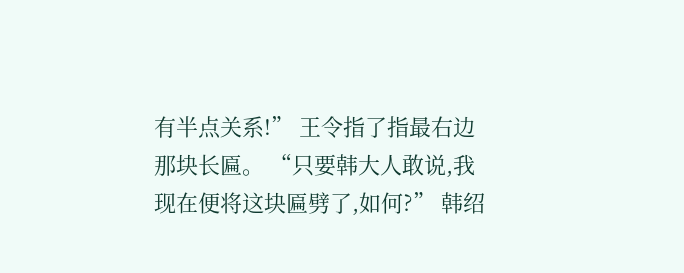有半点关系!” 王令指了指最右边那块长匾。 “只要韩大人敢说,我现在便将这块匾劈了,如何?” 韩绍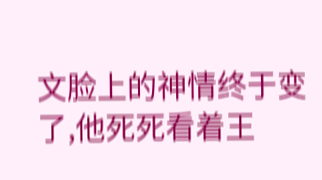文脸上的神情终于变了,他死死看着王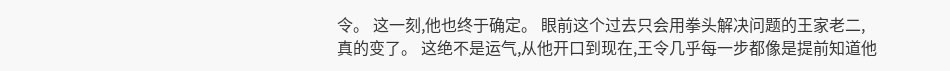令。 这一刻,他也终于确定。 眼前这个过去只会用拳头解决问题的王家老二,真的变了。 这绝不是运气,从他开口到现在,王令几乎每一步都像是提前知道他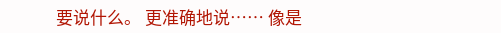要说什么。 更准确地说…… 像是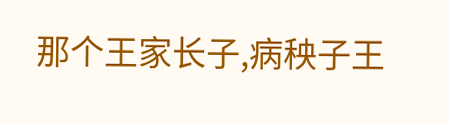那个王家长子,病秧子王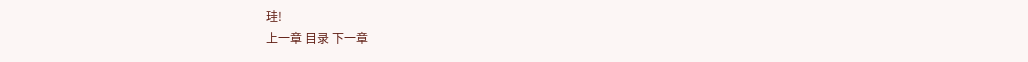珪!
上一章 目录 下一章